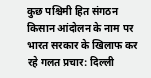कुछ पश्चिमी हित संगठन किसान आंदोलन के नाम पर भारत सरकार के खिलाफ कर रहे गलत प्रचार: दिल्ली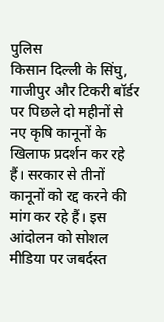पुलिस
किसान दिल्ली के सिंघु, गाजीपुर और टिकरी बॉर्डर पर पिछले दो महीनों से नए कृषि कानूनों के खिलाफ प्रदर्शन कर रहे हैं। सरकार से तीनों कानूनों को रद्द करने की मांग कर रहे हैं। इस आंदोलन को सोशल मीडिया पर जबर्दस्त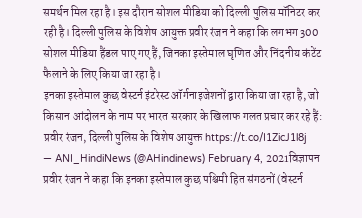समर्थन मिल रहा है। इस दौरान सोशल मीडिया को दिल्ली पुलिस मॉनिटर कर रही है। दिल्ली पुलिस के विशेष आयुक्त प्रवीर रंजन ने कहा कि लगभग 300 सोशल मीडिया हैंडल पाए गए हैं, जिनका इस्तेमाल घृणित और निंदनीय कंटेंट फैलाने के लिए किया जा रहा है।
इनका इस्तेमाल कुछ वेस्टर्न इंटरेस्ट ऑर्गनाइजेशनों द्वारा किया जा रहा है, जो किसान आंदोलन के नाम पर भारत सरकार के खिलाफ गलत प्रचार कर रहे हैं: प्रवीर रंजन, दिल्ली पुलिस के विशेष आयुक्त https://t.co/I1ZicJ1l8j
— ANI_HindiNews (@AHindinews) February 4, 2021विज्ञापन
प्रवीर रंजन ने कहा कि इनका इस्तेमाल कुछ पश्चिमी हित संगठनों (वेस्टर्न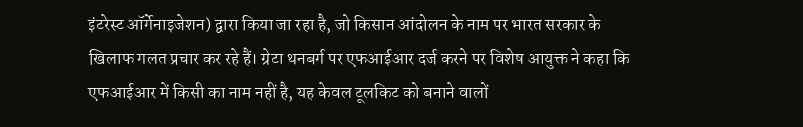इंटरेस्ट ऑर्गेनाइजेशन) द्वारा किया जा रहा है, जो किसान आंदोलन के नाम पर भारत सरकार के खिलाफ गलत प्रचार कर रहे हैं। ग्रेटा थनबर्ग पर एफआईआर दर्ज करने पर विशेष आयुक्त ने कहा कि एफआईआर में किसी का नाम नहीं है, यह केवल टूलकिट को बनाने वालों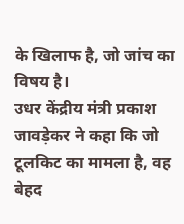के खिलाफ है, जो जांच का विषय है।
उधर केंद्रीय मंत्री प्रकाश जावड़ेकर ने कहा कि जो टूलकिट का मामला है, वह बेहद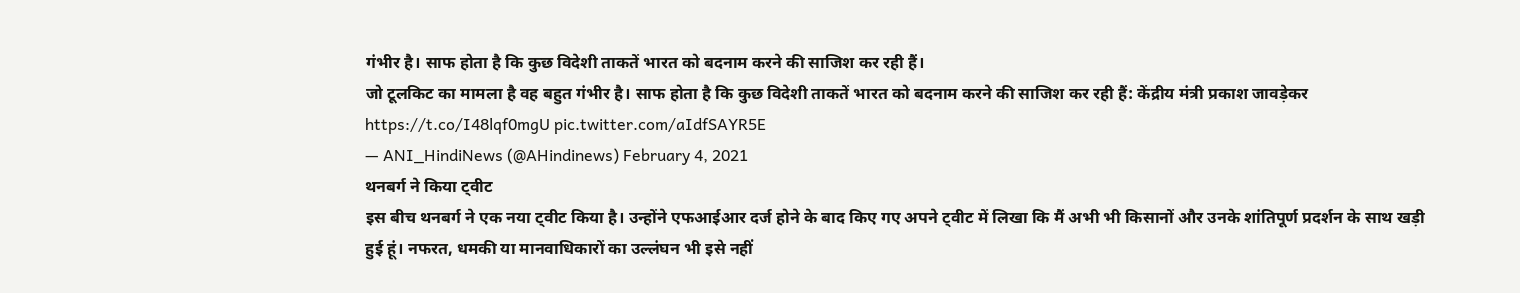गंभीर है। साफ होता है कि कुछ विदेशी ताकतें भारत को बदनाम करने की साजिश कर रही हैं।
जो टूलकिट का मामला है वह बहुत गंभीर है। साफ होता है कि कुछ विदेशी ताकतें भारत को बदनाम करने की साजिश कर रही हैं: केंद्रीय मंत्री प्रकाश जावड़ेकर https://t.co/I48lqf0mgU pic.twitter.com/aIdfSAYR5E
— ANI_HindiNews (@AHindinews) February 4, 2021
थनबर्ग ने किया ट्वीट
इस बीच थनबर्ग ने एक नया ट्वीट किया है। उन्होंने एफआईआर दर्ज होने के बाद किए गए अपने ट्वीट में लिखा कि मैं अभी भी किसानों और उनके शांतिपूर्ण प्रदर्शन के साथ खड़ी हुई हूं। नफरत, धमकी या मानवाधिकारों का उल्लंघन भी इसे नहीं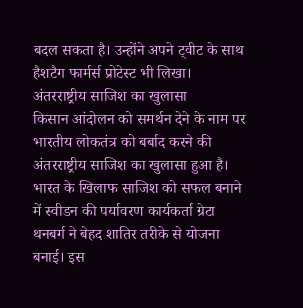बदल सकता है। उन्होंने अपने ट्वीट के साथ हैशटैग फार्मर्स प्रोटेस्ट भी लिखा।
अंतरराष्ट्रीय साजिश का खुलासा
किसान आंदोलन को समर्थन देने के नाम पर भारतीय लोकतंत्र को बर्बाद करने की अंतरराष्ट्रीय साजिश का खुलासा हुआ है। भारत के खिलाफ साजिश को सफल बनाने में स्वीडन की पर्यावरण कार्यकर्ता ग्रेटा थनबर्ग ने बेहद शातिर तरीके से योजना बनाई। इस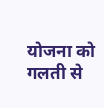योजना को गलती से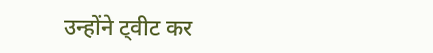उन्होंने ट्वीट कर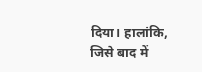दिया। हालांकि, जिसे बाद में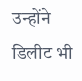उन्होंने डिलीट भी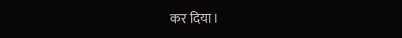कर दिया।